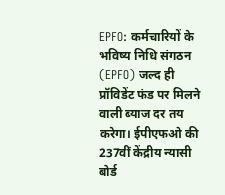EPFO: कर्मचारियों के भविष्य निधि संगठन (EPFO) जल्द ही प्रॉविडेंट फंड पर मिलने वाली ब्याज दर तय करेगा। ईपीएफओ की 237वीं केंद्रीय न्यासी बोर्ड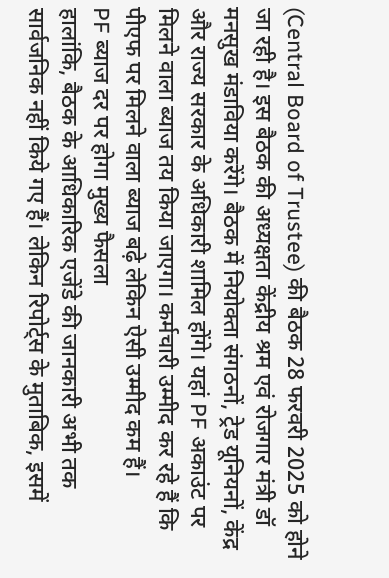(Central Board of Trustee) की बैठक 28 फरवरी 2025 को होने जा रही है। इस बैठक की अध्यक्षता केंद्रीय श्रम एवं रोजगार मंत्री डॉ मनसुख मंडाविया करेंगे। बैठक में नियोक्ता संगठनों, ट्रेड यूनियनों, केंद्र और राज्य सरकार के अधिकारी शामिल होंगे। यहां PF अकाउंट पर मिलने वाला ब्याज तय किया जाएगा। कर्मचारी उम्मीद कर रहे हैं कि पीएफ पर मिलने वाला ब्याज बढ़े लेकिन ऐसी उम्मीद कम हैं।
PF ब्याज दर पर होगा मुख्य फैसला
हालांकि, बैठक के आधिकारिक एजेंडे की जानकारी अभी तक सार्वजनिक नहीं किये गए हैं। लेकिन रिपोर्ट्स के मुताबिक, इसमें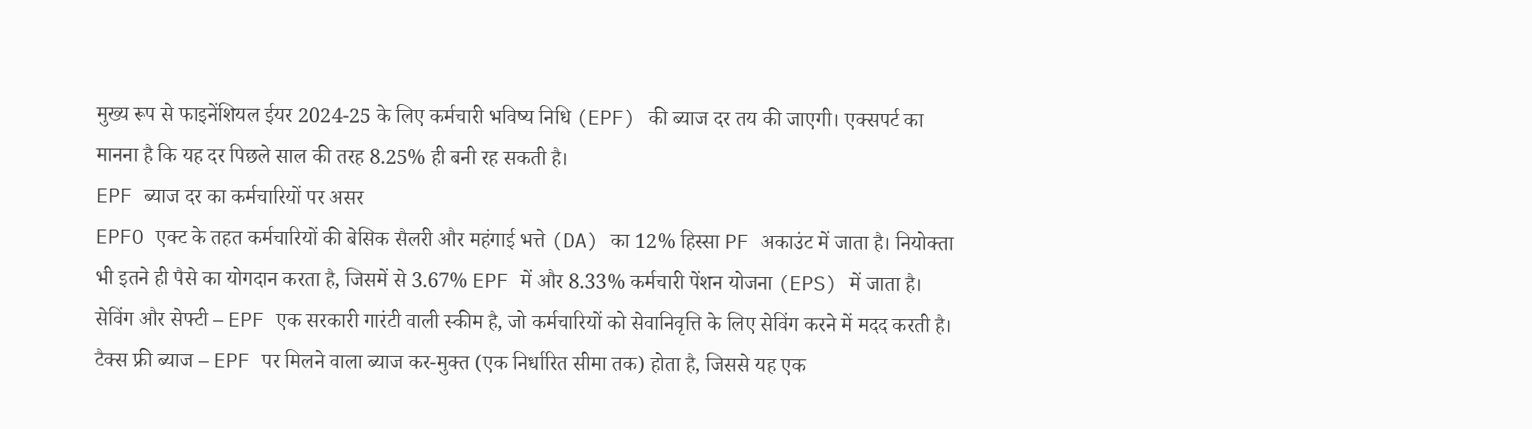मुख्य रूप से फाइनेंशियल ईयर 2024-25 के लिए कर्मचारी भविष्य निधि (EPF) की ब्याज दर तय की जाएगी। एक्सपर्ट का मानना है कि यह दर पिछले साल की तरह 8.25% ही बनी रह सकती है।
EPF ब्याज दर का कर्मचारियों पर असर
EPFO एक्ट के तहत कर्मचारियों की बेसिक सैलरी और महंगाई भत्ते (DA) का 12% हिस्सा PF अकाउंट में जाता है। नियोक्ता भी इतने ही पैसे का योगदान करता है, जिसमें से 3.67% EPF में और 8.33% कर्मचारी पेंशन योजना (EPS) में जाता है।
सेविंग और सेफ्टी – EPF एक सरकारी गारंटी वाली स्कीम है, जो कर्मचारियों को सेवानिवृत्ति के लिए सेविंग करने में मदद करती है।
टैक्स फ्री ब्याज – EPF पर मिलने वाला ब्याज कर-मुक्त (एक निर्धारित सीमा तक) होता है, जिससे यह एक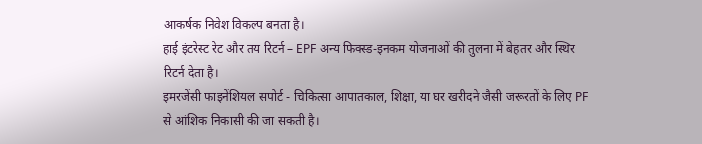आकर्षक निवेश विकल्प बनता है।
हाई इंटरेस्ट रेट और तय रिटर्न – EPF अन्य फिक्स्ड-इनकम योजनाओं की तुलना में बेहतर और स्थिर रिटर्न देता है।
इमरजेंसी फाइनेंशियल सपोर्ट - चिकित्सा आपातकाल, शिक्षा, या घर खरीदने जैसी जरूरतों के लिए PF से आंशिक निकासी की जा सकती है।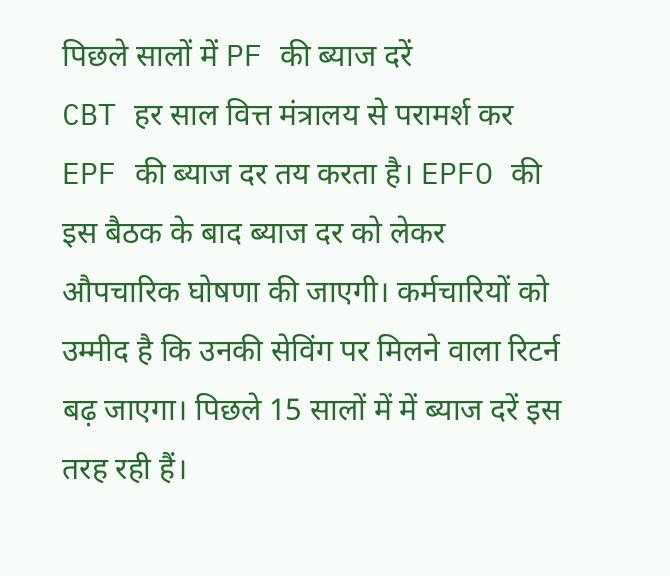पिछले सालों में PF की ब्याज दरें
CBT हर साल वित्त मंत्रालय से परामर्श कर EPF की ब्याज दर तय करता है। EPFO की इस बैठक के बाद ब्याज दर को लेकर औपचारिक घोषणा की जाएगी। कर्मचारियों को उम्मीद है कि उनकी सेविंग पर मिलने वाला रिटर्न बढ़ जाएगा। पिछले 15 सालों में में ब्याज दरें इस तरह रही हैं।